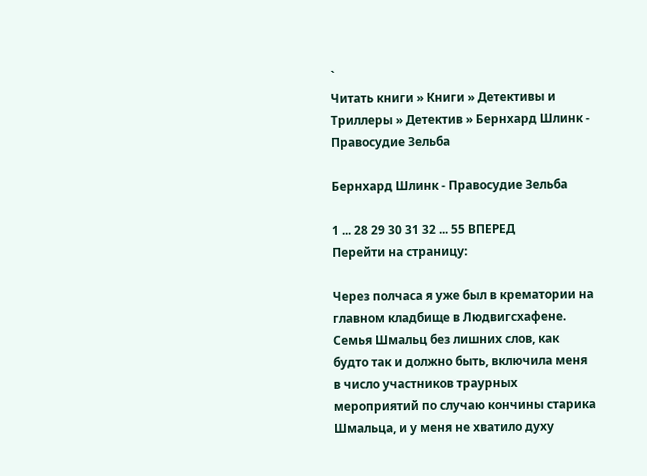`
Читать книги » Книги » Детективы и Триллеры » Детектив » Бернхард Шлинк - Правосудие Зельба

Бернхард Шлинк - Правосудие Зельба

1 ... 28 29 30 31 32 ... 55 ВПЕРЕД
Перейти на страницу:

Через полчаса я уже был в крематории на главном кладбище в Людвигсхафене. Семья Шмальц без лишних слов, как будто так и должно быть, включила меня в число участников траурных мероприятий по случаю кончины старика Шмальца, и у меня не хватило духу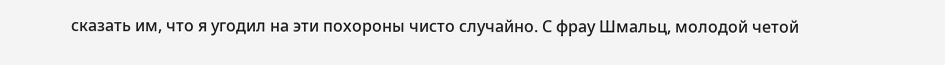сказать им, что я угодил на эти похороны чисто случайно. С фрау Шмальц, молодой четой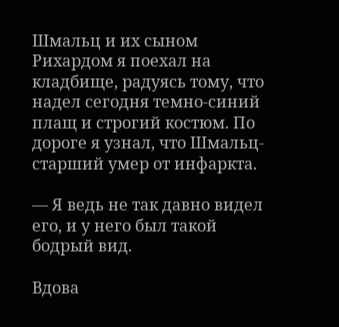Шмальц и их сыном Рихардом я поехал на кладбище, радуясь тому, что надел сегодня темно-синий плащ и строгий костюм. По дороге я узнал, что Шмальц-старший умер от инфаркта.

— Я ведь не так давно видел его, и у него был такой бодрый вид.

Вдова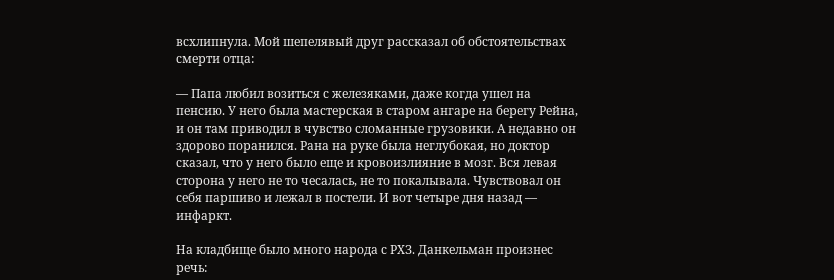всхлипнула. Мой шепелявый друг рассказал об обстоятельствах смерти отца:

— Папа любил возиться с железяками, даже когда ушел на пенсию. У него была мастерская в старом ангаре на берегу Рейна, и он там приводил в чувство сломанные грузовики. А недавно он здорово поранился. Рана на руке была неглубокая, но доктор сказал, что у него было еще и кровоизлияние в мозг. Вся левая сторона у него не то чесалась, не то покалывала. Чувствовал он себя паршиво и лежал в постели. И вот четыре дня назад — инфаркт.

На кладбище было много народа с РХЗ. Данкельман произнес речь: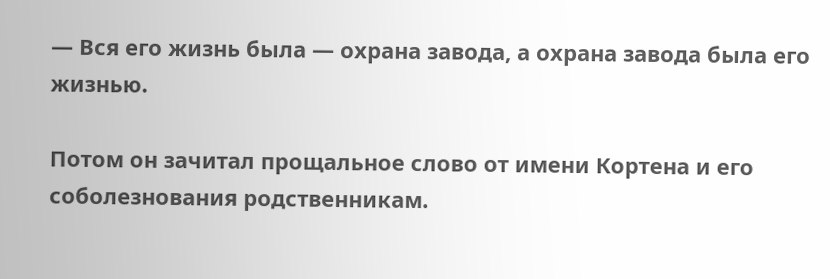— Вся его жизнь была — охрана завода, а охрана завода была его жизнью.

Потом он зачитал прощальное слово от имени Кортена и его соболезнования родственникам.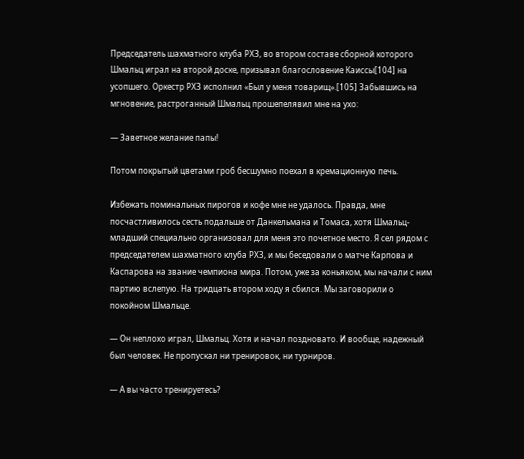Председатель шахматного клуба РХЗ, во втором составе сборной которого Шмальц играл на второй доске, призывал благословение Каиссы[104] на усопшего. Оркестр РХЗ исполнил «Был у меня товарищ».[105] Забывшись на мгновение, растроганный Шмальц прошепелявил мне на ухо:

— Заветное желание папы!

Потом покрытый цветами гроб бесшумно поехал в кремационную печь.

Избежать поминальных пирогов и кофе мне не удалось. Правда, мне посчастливилось сесть подальше от Данкельмана и Томаса, хотя Шмальц-младший специально организовал для меня это почетное место. Я сел рядом с председателем шахматного клуба РХЗ, и мы беседовали о матче Карпова и Каспарова на звание чемпиона мира. Потом, уже за коньяком, мы начали с ним партию вслепую. На тридцать втором ходу я сбился. Мы заговорили о покойном Шмальце.

— Он неплохо играл, Шмальц. Хотя и начал поздновато. И вообще, надежный был человек. Не пропускал ни тренировок, ни турниров.

— А вы часто тренируетесь?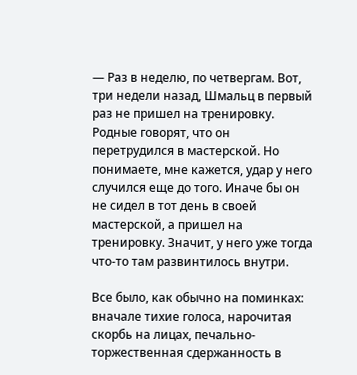— Раз в неделю, по четвергам. Вот, три недели назад, Шмальц в первый раз не пришел на тренировку. Родные говорят, что он перетрудился в мастерской. Но понимаете, мне кажется, удар у него случился еще до того. Иначе бы он не сидел в тот день в своей мастерской, а пришел на тренировку. Значит, у него уже тогда что-то там развинтилось внутри.

Все было, как обычно на поминках: вначале тихие голоса, нарочитая скорбь на лицах, печально-торжественная сдержанность в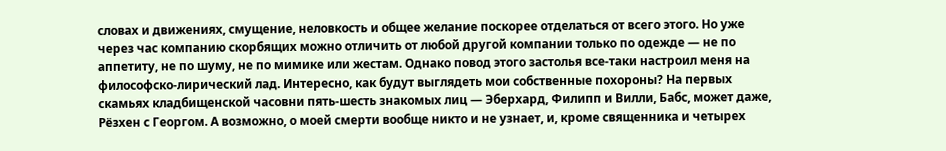словах и движениях, смущение, неловкость и общее желание поскорее отделаться от всего этого. Но уже через час компанию скорбящих можно отличить от любой другой компании только по одежде — не по аппетиту, не по шуму, не по мимике или жестам. Однако повод этого застолья все-таки настроил меня на философско-лирический лад. Интересно, как будут выглядеть мои собственные похороны? На первых скамьях кладбищенской часовни пять-шесть знакомых лиц — Эберхард, Филипп и Вилли, Бабс, может даже, Рёзхен с Георгом. А возможно, о моей смерти вообще никто и не узнает, и, кроме священника и четырех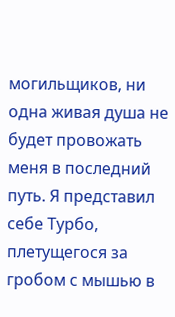могильщиков, ни одна живая душа не будет провожать меня в последний путь. Я представил себе Турбо, плетущегося за гробом с мышью в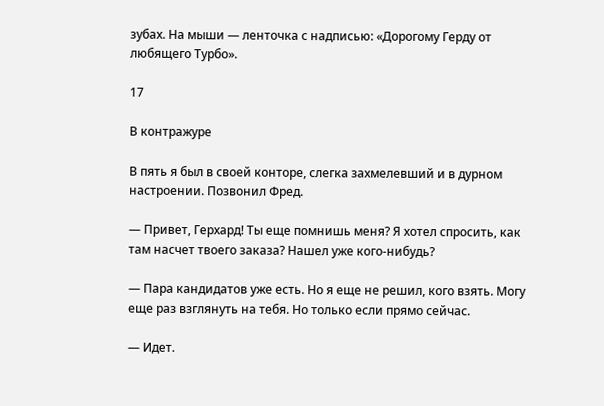зубах. На мыши — ленточка с надписью: «Дорогому Герду от любящего Турбо».

17

В контражуре

В пять я был в своей конторе, слегка захмелевший и в дурном настроении. Позвонил Фред.

— Привет, Герхард! Ты еще помнишь меня? Я хотел спросить, как там насчет твоего заказа? Нашел уже кого-нибудь?

— Пара кандидатов уже есть. Но я еще не решил, кого взять. Могу еще раз взглянуть на тебя. Но только если прямо сейчас.

— Идет.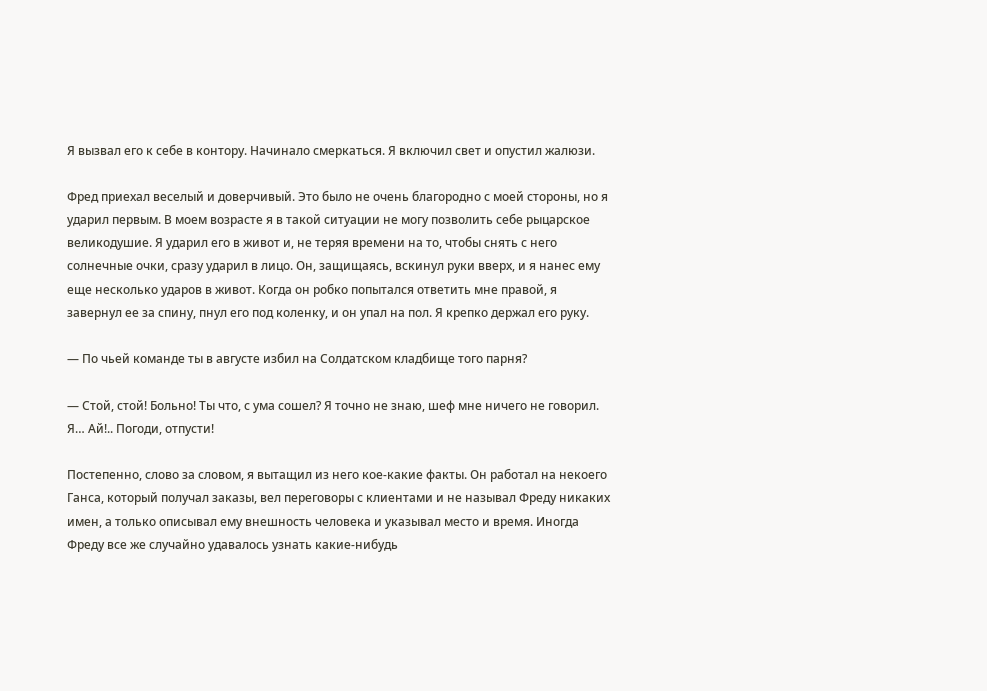Я вызвал его к себе в контору. Начинало смеркаться. Я включил свет и опустил жалюзи.

Фред приехал веселый и доверчивый. Это было не очень благородно с моей стороны, но я ударил первым. В моем возрасте я в такой ситуации не могу позволить себе рыцарское великодушие. Я ударил его в живот и, не теряя времени на то, чтобы снять с него солнечные очки, сразу ударил в лицо. Он, защищаясь, вскинул руки вверх, и я нанес ему еще несколько ударов в живот. Когда он робко попытался ответить мне правой, я завернул ее за спину, пнул его под коленку, и он упал на пол. Я крепко держал его руку.

— По чьей команде ты в августе избил на Солдатском кладбище того парня?

— Стой, стой! Больно! Ты что, с ума сошел? Я точно не знаю, шеф мне ничего не говорил. Я… Ай!.. Погоди, отпусти!

Постепенно, слово за словом, я вытащил из него кое-какие факты. Он работал на некоего Ганса, который получал заказы, вел переговоры с клиентами и не называл Фреду никаких имен, а только описывал ему внешность человека и указывал место и время. Иногда Фреду все же случайно удавалось узнать какие-нибудь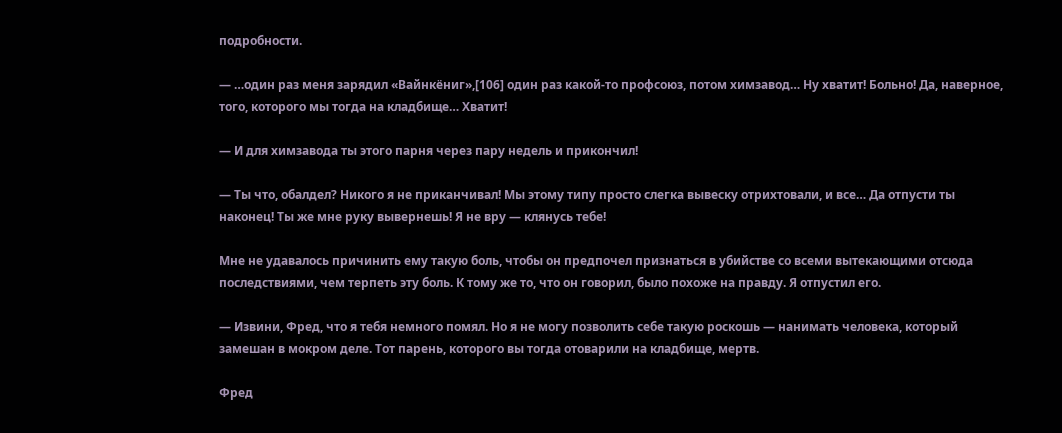подробности.

— …один раз меня зарядил «Вайнкёниг»,[106] один раз какой-то профсоюз, потом химзавод… Ну хватит! Больно! Да, наверное, того, которого мы тогда на кладбище… Хватит!

— И для химзавода ты этого парня через пару недель и прикончил!

— Ты что, обалдел? Никого я не приканчивал! Мы этому типу просто слегка вывеску отрихтовали, и все… Да отпусти ты наконец! Ты же мне руку вывернешь! Я не вру — клянусь тебе!

Мне не удавалось причинить ему такую боль, чтобы он предпочел признаться в убийстве со всеми вытекающими отсюда последствиями, чем терпеть эту боль. К тому же то, что он говорил, было похоже на правду. Я отпустил его.

— Извини, Фред, что я тебя немного помял. Но я не могу позволить себе такую роскошь — нанимать человека, который замешан в мокром деле. Тот парень, которого вы тогда отоварили на кладбище, мертв.

Фред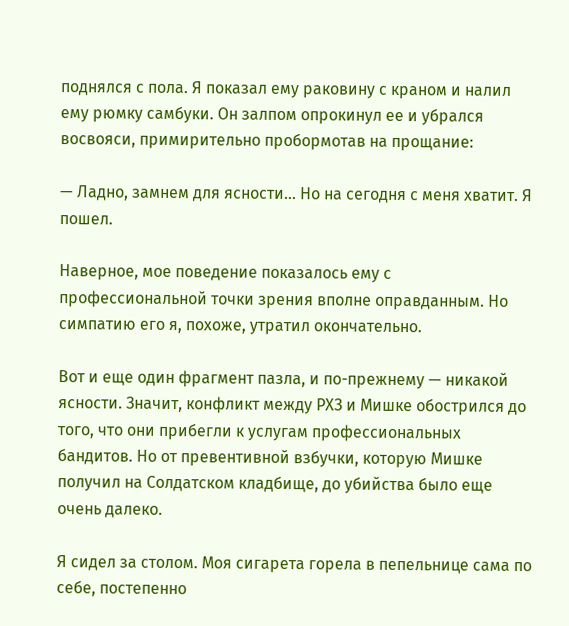поднялся с пола. Я показал ему раковину с краном и налил ему рюмку самбуки. Он залпом опрокинул ее и убрался восвояси, примирительно пробормотав на прощание:

— Ладно, замнем для ясности… Но на сегодня с меня хватит. Я пошел.

Наверное, мое поведение показалось ему с профессиональной точки зрения вполне оправданным. Но симпатию его я, похоже, утратил окончательно.

Вот и еще один фрагмент пазла, и по-прежнему — никакой ясности. Значит, конфликт между РХЗ и Мишке обострился до того, что они прибегли к услугам профессиональных бандитов. Но от превентивной взбучки, которую Мишке получил на Солдатском кладбище, до убийства было еще очень далеко.

Я сидел за столом. Моя сигарета горела в пепельнице сама по себе, постепенно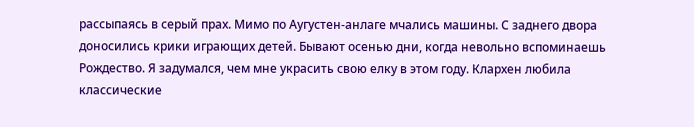рассыпаясь в серый прах. Мимо по Аугустен-анлаге мчались машины. С заднего двора доносились крики играющих детей. Бывают осенью дни, когда невольно вспоминаешь Рождество. Я задумался, чем мне украсить свою елку в этом году. Клархен любила классические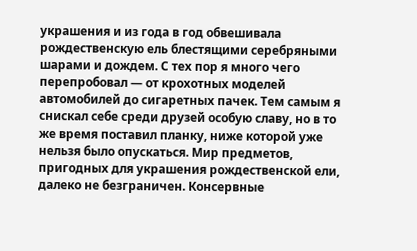украшения и из года в год обвешивала рождественскую ель блестящими серебряными шарами и дождем. С тех пор я много чего перепробовал — от крохотных моделей автомобилей до сигаретных пачек. Тем самым я снискал себе среди друзей особую славу, но в то же время поставил планку, ниже которой уже нельзя было опускаться. Мир предметов, пригодных для украшения рождественской ели, далеко не безграничен. Консервные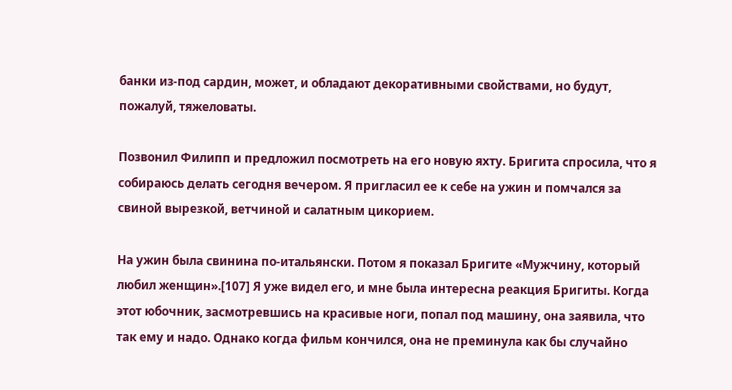банки из-под сардин, может, и обладают декоративными свойствами, но будут, пожалуй, тяжеловаты.

Позвонил Филипп и предложил посмотреть на его новую яхту. Бригита спросила, что я собираюсь делать сегодня вечером. Я пригласил ее к себе на ужин и помчался за свиной вырезкой, ветчиной и салатным цикорием.

На ужин была свинина по-итальянски. Потом я показал Бригите «Мужчину, который любил женщин».[107] Я уже видел его, и мне была интересна реакция Бригиты. Когда этот юбочник, засмотревшись на красивые ноги, попал под машину, она заявила, что так ему и надо. Однако когда фильм кончился, она не преминула как бы случайно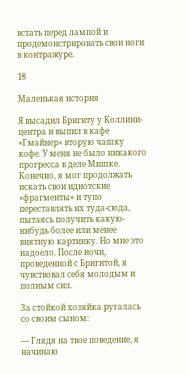встать перед лампой и продемонстрировать свои ноги в контражуре.

18

Маленькая история

Я высадил Бригиту у Коллини-центра и выпил в кафе «Гмайнер» вторую чашку кофе. У меня не было никакого прогресса в деле Мишке. Конечно, я мог продолжать искать свои идиотские «фрагменты» и тупо переставлять их туда-сюда, пытаясь получить какую-нибудь более или менее внятную картинку. Но мне это надоело. После ночи, проведенной с Бригитой, я чувствовал себя молодым и полным сил.

За стойкой хозяйка ругалась со своим сыном:

— Глядя на твое поведение, я начинаю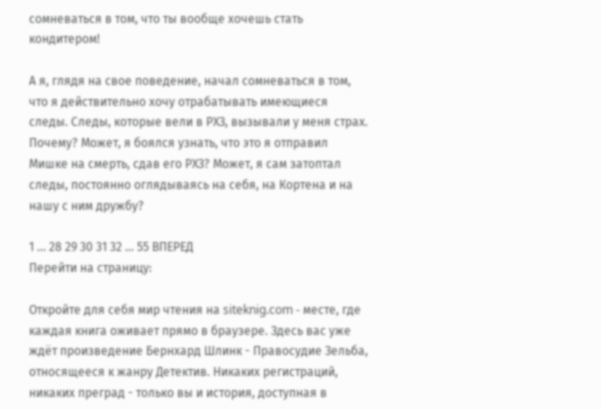сомневаться в том, что ты вообще хочешь стать кондитером!

А я, глядя на свое поведение, начал сомневаться в том, что я действительно хочу отрабатывать имеющиеся следы. Следы, которые вели в РХЗ, вызывали у меня страх. Почему? Может, я боялся узнать, что это я отправил Мишке на смерть, сдав его РХЗ? Может, я сам затоптал следы, постоянно оглядываясь на себя, на Кортена и на нашу с ним дружбу?

1 ... 28 29 30 31 32 ... 55 ВПЕРЕД
Перейти на страницу:

Откройте для себя мир чтения на siteknig.com - месте, где каждая книга оживает прямо в браузере. Здесь вас уже ждёт произведение Бернхард Шлинк - Правосудие Зельба, относящееся к жанру Детектив. Никаких регистраций, никаких преград - только вы и история, доступная в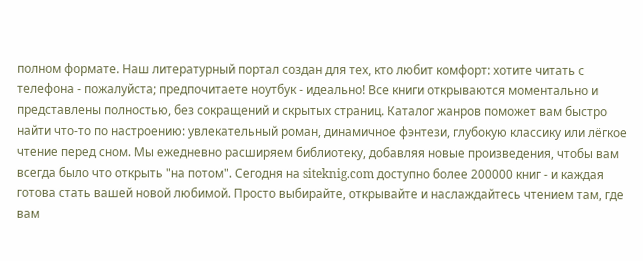полном формате. Наш литературный портал создан для тех, кто любит комфорт: хотите читать с телефона - пожалуйста; предпочитаете ноутбук - идеально! Все книги открываются моментально и представлены полностью, без сокращений и скрытых страниц. Каталог жанров поможет вам быстро найти что-то по настроению: увлекательный роман, динамичное фэнтези, глубокую классику или лёгкое чтение перед сном. Мы ежедневно расширяем библиотеку, добавляя новые произведения, чтобы вам всегда было что открыть "на потом". Сегодня на siteknig.com доступно более 200000 книг - и каждая готова стать вашей новой любимой. Просто выбирайте, открывайте и наслаждайтесь чтением там, где вам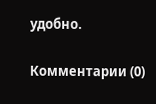удобно.

Комментарии (0)